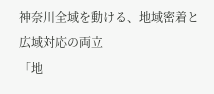神奈川全域を動ける、地域密着と広域対応の両立
「地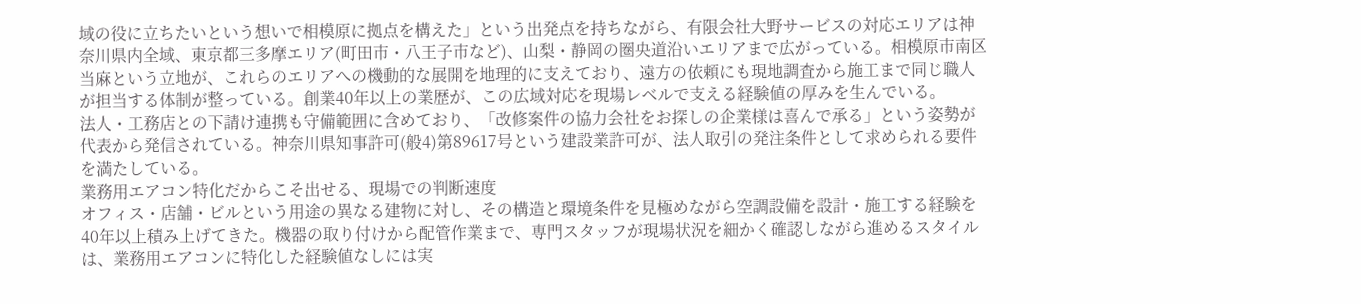域の役に立ちたいという想いで相模原に拠点を構えた」という出発点を持ちながら、有限会社大野サービスの対応エリアは神奈川県内全域、東京都三多摩エリア(町田市・八王子市など)、山梨・静岡の圏央道沿いエリアまで広がっている。相模原市南区当麻という立地が、これらのエリアへの機動的な展開を地理的に支えており、遠方の依頼にも現地調査から施工まで同じ職人が担当する体制が整っている。創業40年以上の業歴が、この広域対応を現場レベルで支える経験値の厚みを生んでいる。
法人・工務店との下請け連携も守備範囲に含めており、「改修案件の協力会社をお探しの企業様は喜んで承る」という姿勢が代表から発信されている。神奈川県知事許可(般4)第89617号という建設業許可が、法人取引の発注条件として求められる要件を満たしている。
業務用エアコン特化だからこそ出せる、現場での判断速度
オフィス・店舗・ビルという用途の異なる建物に対し、その構造と環境条件を見極めながら空調設備を設計・施工する経験を40年以上積み上げてきた。機器の取り付けから配管作業まで、専門スタッフが現場状況を細かく確認しながら進めるスタイルは、業務用エアコンに特化した経験値なしには実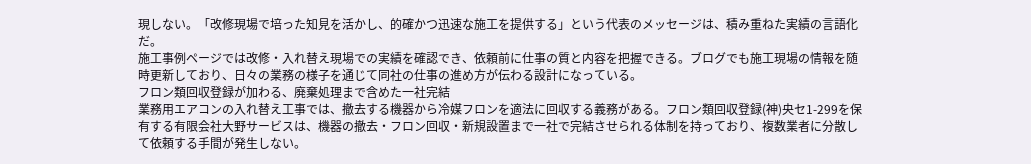現しない。「改修現場で培った知見を活かし、的確かつ迅速な施工を提供する」という代表のメッセージは、積み重ねた実績の言語化だ。
施工事例ページでは改修・入れ替え現場での実績を確認でき、依頼前に仕事の質と内容を把握できる。ブログでも施工現場の情報を随時更新しており、日々の業務の様子を通じて同社の仕事の進め方が伝わる設計になっている。
フロン類回収登録が加わる、廃棄処理まで含めた一社完結
業務用エアコンの入れ替え工事では、撤去する機器から冷媒フロンを適法に回収する義務がある。フロン類回収登録(神)央セ1-299を保有する有限会社大野サービスは、機器の撤去・フロン回収・新規設置まで一社で完結させられる体制を持っており、複数業者に分散して依頼する手間が発生しない。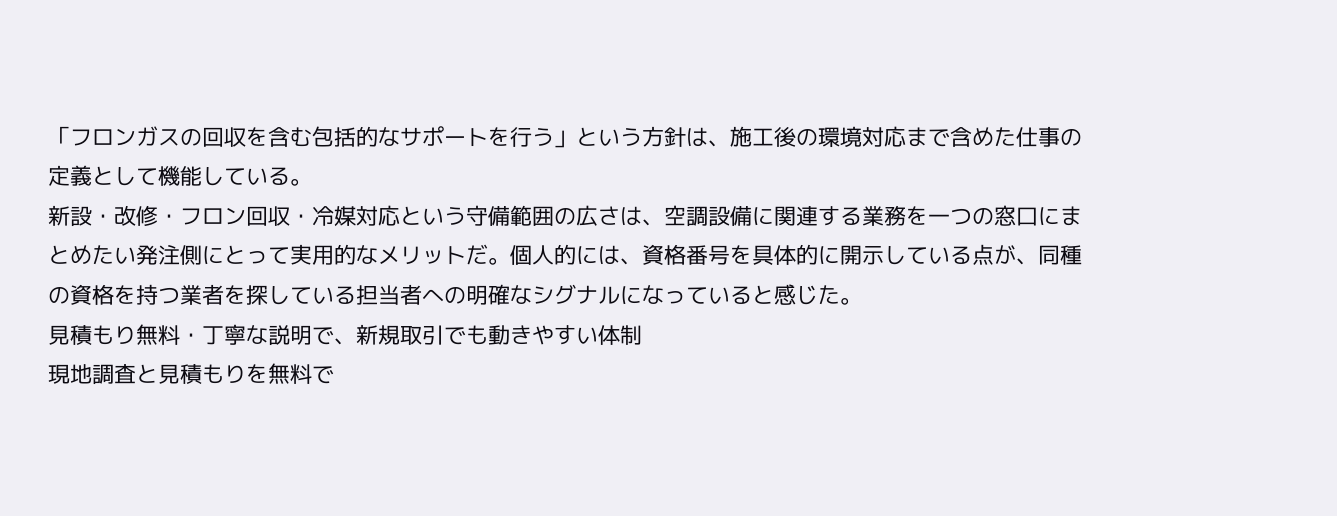「フロンガスの回収を含む包括的なサポートを行う」という方針は、施工後の環境対応まで含めた仕事の定義として機能している。
新設・改修・フロン回収・冷媒対応という守備範囲の広さは、空調設備に関連する業務を一つの窓口にまとめたい発注側にとって実用的なメリットだ。個人的には、資格番号を具体的に開示している点が、同種の資格を持つ業者を探している担当者への明確なシグナルになっていると感じた。
見積もり無料・丁寧な説明で、新規取引でも動きやすい体制
現地調査と見積もりを無料で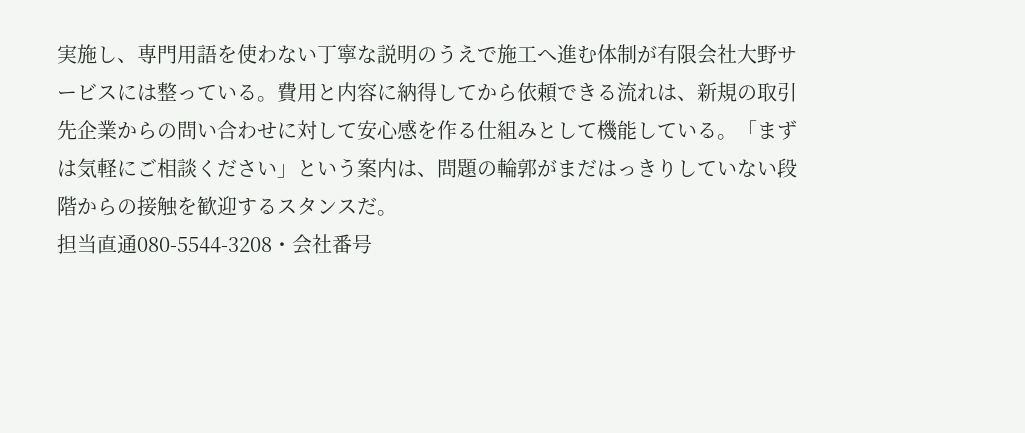実施し、専門用語を使わない丁寧な説明のうえで施工へ進む体制が有限会社大野サービスには整っている。費用と内容に納得してから依頼できる流れは、新規の取引先企業からの問い合わせに対して安心感を作る仕組みとして機能している。「まずは気軽にご相談ください」という案内は、問題の輪郭がまだはっきりしていない段階からの接触を歓迎するスタンスだ。
担当直通080-5544-3208・会社番号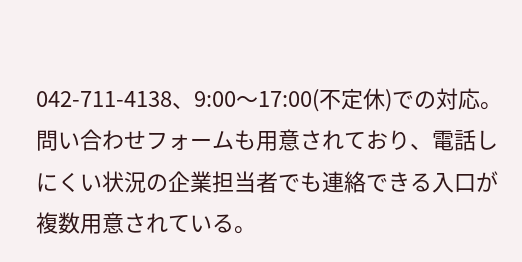042-711-4138、9:00〜17:00(不定休)での対応。問い合わせフォームも用意されており、電話しにくい状況の企業担当者でも連絡できる入口が複数用意されている。